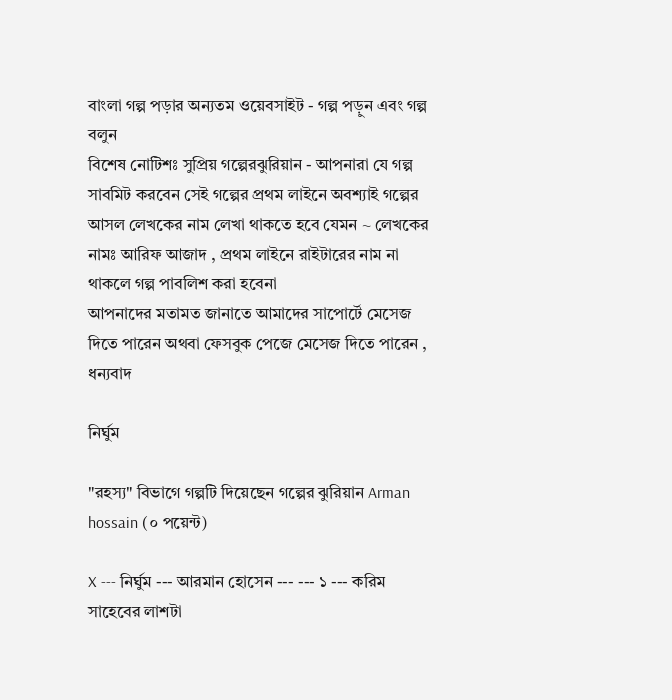বাংলা গল্প পড়ার অন্যতম ওয়েবসাইট - গল্প পড়ুন এবং গল্প বলুন
বিশেষ নোটিশঃ সুপ্রিয় গল্পেরঝুরিয়ান - আপনারা যে গল্প সাবমিট করবেন সেই গল্পের প্রথম লাইনে অবশ্যাই গল্পের আসল লেখকের নাম লেখা থাকতে হবে যেমন ~ লেখকের নামঃ আরিফ আজাদ , প্রথম লাইনে রাইটারের নাম না থাকলে গল্প পাবলিশ করা হবেনা
আপনাদের মতামত জানাতে আমাদের সাপোর্টে মেসেজ দিতে পারেন অথবা ফেসবুক পেজে মেসেজ দিতে পারেন , ধন্যবাদ

নির্ঘুম

"রহস্য" বিভাগে গল্পটি দিয়েছেন গল্পের ঝুরিয়ান Arman hossain (০ পয়েন্ট)

X --- নির্ঘুম --- আরমান হোসেন --- --- ১ --- করিম সাহেবের লাশটা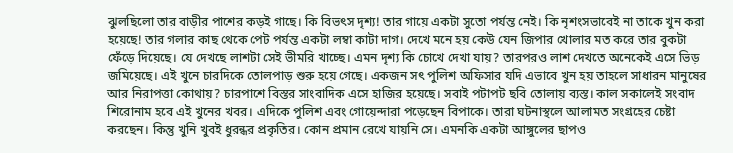ঝুলছিলো তার বাড়ীর পাশের কড়ই গাছে। কি বিভৎস দৃশ্য! তার গায়ে একটা সুতো পর্যন্ত নেই। কি নৃশংসভাবেই না তাকে খুন করা হয়েছে! তার গলার কাছ থেকে পেট পর্যন্ত একটা লম্বা কাটা দাগ। দেখে মনে হয় কেউ যেন জিপার খোলার মত করে তার বুকটা ফেঁড়ে দিয়েছে। যে দেখছে লাশটা সেই ভীমরি খাচ্ছে। এমন দৃশ্য কি চোখে দেখা যায়? তারপরও লাশ দেখতে অনেকেই এসে ভিড় জমিয়েছে। এই খুনে চারদিকে তোলপাড় শুরু হয়ে গেছে। একজন সৎ পুলিশ অফিসার যদি এভাবে খুন হয় তাহলে সাধারন মানুষের আর নিরাপত্তা কোথায়? চারপাশে বিস্তর সাংবাদিক এসে হাজির হয়েছে। সবাই পটাপট ছবি তোলায় ব্যস্ত। কাল সকালেই সংবাদ শিরোনাম হবে এই খুনের খবর। এদিকে পুলিশ এবং গোয়েন্দারা পড়েছেন বিপাকে। তারা ঘটনাস্থলে আলামত সংগ্রহের চেষ্টা করছেন। কিন্তু খুনি খুবই ধুরন্ধর প্রকৃতির। কোন প্রমান রেখে যায়নি সে। এমনকি একটা আঙ্গুলের ছাপও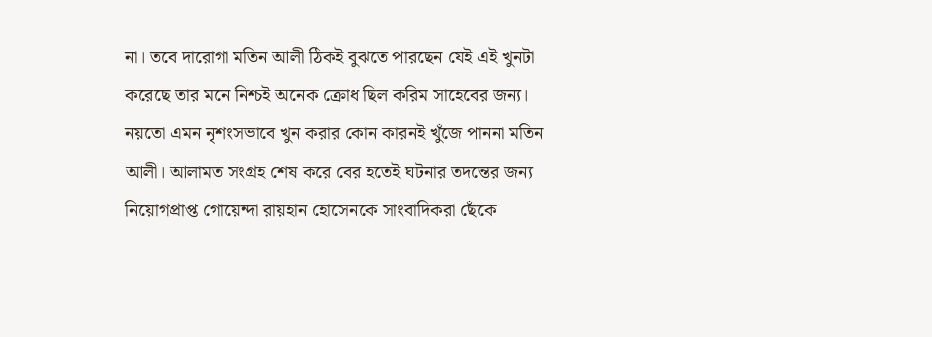না। তবে দারোগা মতিন আলী ঠিকই বুঝতে পারছেন যেই এই খুনটা করেছে তার মনে নিশ্চই অনেক ক্রোধ ছিল করিম সাহেবের জন্য। নয়তো এমন নৃশংসভাবে খুন করার কোন কারনই খুঁজে পাননা মতিন আলী। আলামত সংগ্রহ শেষ করে বের হতেই ঘটনার তদন্তের জন্য নিয়োগপ্রাপ্ত গোয়েন্দা রায়হান হোসেনকে সাংবাদিকরা ছেঁকে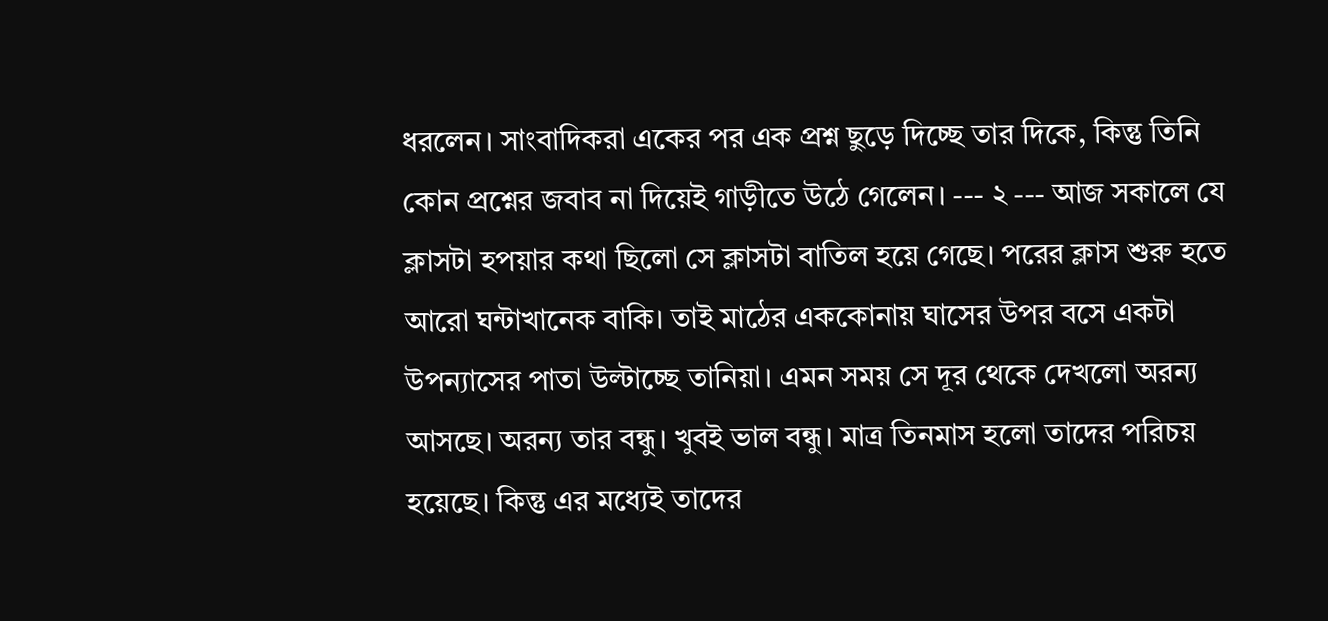ধরলেন। সাংবাদিকরা একের পর এক প্রশ্ন ছুড়ে দিচ্ছে তার দিকে, কিন্তু তিনি কোন প্রশ্নের জবাব না দিয়েই গাড়ীতে উঠে গেলেন। --- ২ --- আজ সকালে যে ক্লাসটা হপয়ার কথা ছিলো সে ক্লাসটা বাতিল হয়ে গেছে। পরের ক্লাস শুরু হতে আরো ঘন্টাখানেক বাকি। তাই মাঠের এককোনায় ঘাসের উপর বসে একটা উপন্যাসের পাতা উল্টাচ্ছে তানিয়া। এমন সময় সে দূর থেকে দেখলো অরন্য আসছে। অরন্য তার বন্ধু। খুবই ভাল বন্ধু। মাত্র তিনমাস হলো তাদের পরিচয় হয়েছে। কিন্তু এর মধ্যেই তাদের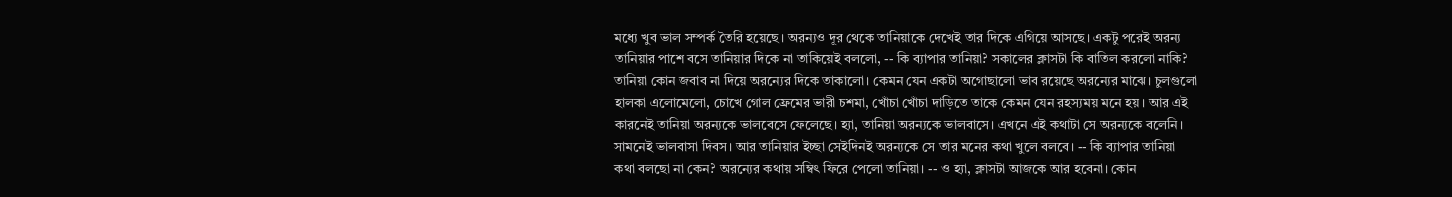মধ্যে খুব ভাল সম্পর্ক তৈরি হয়েছে। অরন্যও দূর থেকে তানিয়াকে দেখেই তার দিকে এগিয়ে আসছে। একটু পরেই অরন্য তানিয়ার পাশে বসে তানিয়ার দিকে না তাকিয়েই বললো, -- কি ব্যাপার তানিয়া? সকালের ক্লাসটা কি বাতিল করলো নাকি? তানিয়া কোন জবাব না দিয়ে অরন্যের দিকে তাকালো। কেমন যেন একটা অগোছালো ভাব রয়েছে অরন্যের মাঝে। চুলগুলো হালকা এলোমেলো, চোখে গোল ফ্রেমের ভারী চশমা, খোঁচা খোঁচা দাড়িতে তাকে কেমন যেন রহস্যময় মনে হয়। আর এই কারনেই তানিয়া অরন্যকে ভালবেসে ফেলেছে। হ্যা, তানিয়া অরন্যকে ভালবাসে। এখনে এই কথাটা সে অরন্যকে বলেনি। সামনেই ভালবাসা দিবস। আর তানিয়ার ইচ্ছা সেইদিনই অরন্যকে সে তার মনের কথা খুলে বলবে। -- কি ব্যাপার তানিয়া কথা বলছো না কেন? অরন্যের কথায় সম্বিৎ ফিরে পেলো তানিয়া। -- ও হ্যা, ক্লাসটা আজকে আর হবেনা। কোন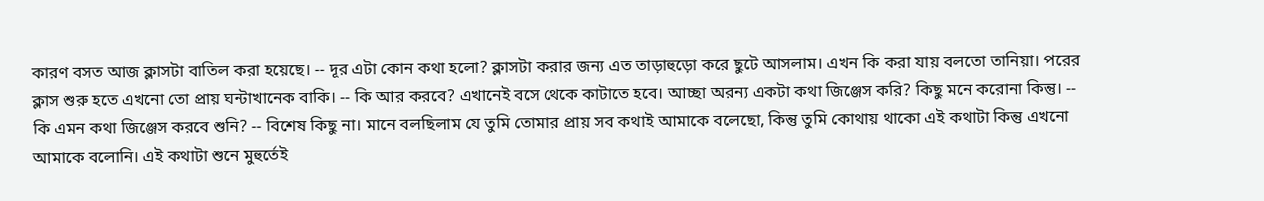কারণ বসত আজ ক্লাসটা বাতিল করা হয়েছে। -- দূর এটা কোন কথা হলো? ক্লাসটা করার জন্য এত তাড়াহুড়ো করে ছুটে আসলাম। এখন কি করা যায় বলতো তানিয়া। পরের ক্লাস শুরু হতে এখনো তো প্রায় ঘন্টাখানেক বাকি। -- কি আর করবে? এখানেই বসে থেকে কাটাতে হবে। আচ্ছা অরন্য একটা কথা জিঞ্জেস করি? কিছু মনে করোনা কিন্তু। -- কি এমন কথা জিঞ্জেস করবে শুনি? -- বিশেষ কিছু না। মানে বলছিলাম যে তুমি তোমার প্রায় সব কথাই আমাকে বলেছো, কিন্তু তুমি কোথায় থাকো এই কথাটা কিন্তু এখনো আমাকে বলোনি। এই কথাটা শুনে মুহুর্তেই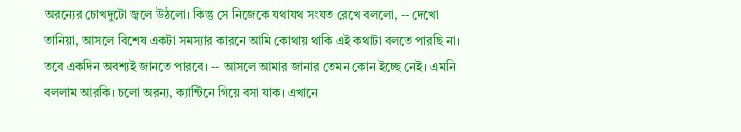অরন্যের চোখদুটো জ্বলে উঠলো। কিন্তু সে নিজেকে যথাযথ সংযত রেখে বললো, -- দেখো তানিয়া, আসলে বিশেষ একটা সমস্যার কারনে আমি কোথায় থাকি এই কথাটা বলতে পারছি না। তবে একদিন অবশ্যই জানতে পারবে। -- আসলে আমার জানার তেমন কোন ইচ্ছে নেই। এমনি বললাম আরকি। চলো অরন্য, ক্যান্টিনে গিয়ে বসা যাক। এখানে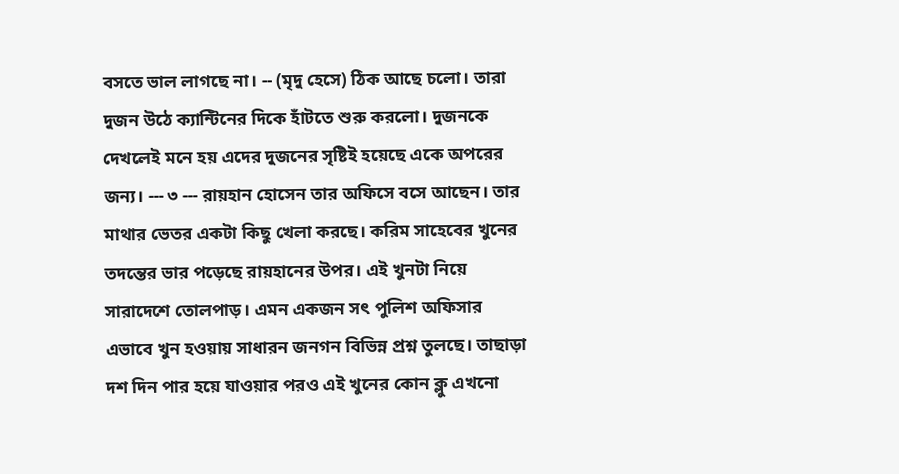বসতে ভাল লাগছে না। -- (মৃদু হেসে) ঠিক আছে চলো। তারা দুজন উঠে ক্যান্টিনের দিকে হাঁটতে শুরু করলো। দুজনকে দেখলেই মনে হয় এদের দুজনের সৃষ্টিই হয়েছে একে অপরের জন্য। --- ৩ --- রায়হান হোসেন তার অফিসে বসে আছেন। তার মাথার ভেতর একটা কিছু খেলা করছে। করিম সাহেবের খুনের তদন্তের ভার পড়েছে রায়হানের উপর। এই খুনটা নিয়ে সারাদেশে তোলপাড়। এমন একজন সৎ পুলিশ অফিসার এভাবে খুন হওয়ায় সাধারন জনগন বিভিন্ন প্রশ্ন তুলছে। তাছাড়া দশ দিন পার হয়ে যাওয়ার পরও এই খুনের কোন ক্লু এখনো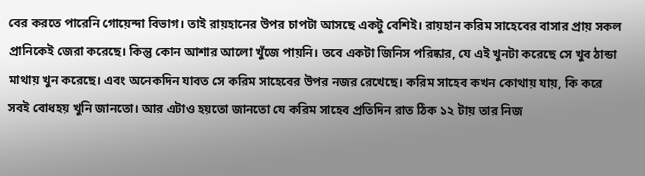বের করতে পারেনি গোয়েন্দা বিভাগ। তাই রায়হানের উপর চাপটা আসছে একটু বেশিই। রায়হান করিম সাহেবের বাসার প্রায় সকল প্রানিকেই জেরা করেছে। কিন্তু কোন আশার আলো খুঁজে পায়নি। তবে একটা জিনিস পরিষ্কার, যে এই খুনটা করেছে সে খুব ঠান্ডা মাথায় খুন করেছে। এবং অনেকদিন যাবত সে করিম সাহেবের উপর নজর রেখেছে। করিম সাহেব কখন কোথায় যায়, কি করে সবই বোধহয় খুনি জানতো। আর এটাও হয়তো জানতো যে করিম সাহেব প্রতিদিন রাত ঠিক ১২ টায় তার নিজ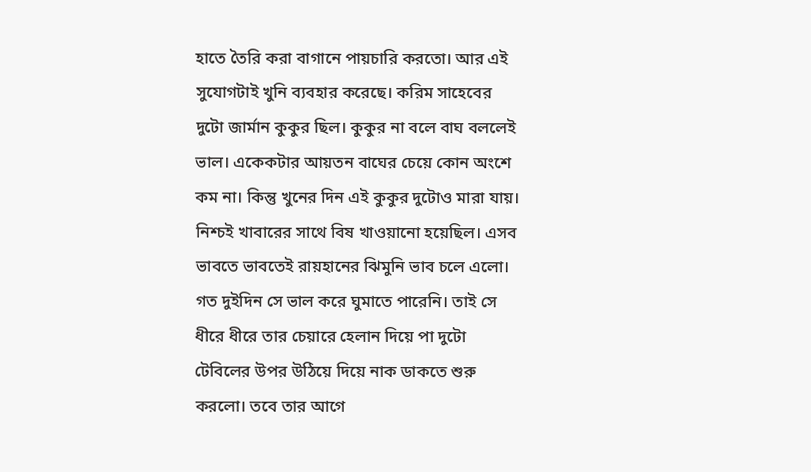হাতে তৈরি করা বাগানে পায়চারি করতো। আর এই সুযোগটাই খুনি ব্যবহার করেছে। করিম সাহেবের দুটো জার্মান কুকুর ছিল। কুকুর না বলে বাঘ বললেই ভাল। একেকটার আয়তন বাঘের চেয়ে কোন অংশে কম না। কিন্তু খুনের দিন এই কুকুর দুটোও মারা যায়। নিশ্চই খাবারের সাথে বিষ খাওয়ানো হয়েছিল। এসব ভাবতে ভাবতেই রায়হানের ঝিমুনি ভাব চলে এলো। গত দুইদিন সে ভাল করে ঘুমাতে পারেনি। তাই সে ধীরে ধীরে তার চেয়ারে হেলান দিয়ে পা দুটো টেবিলের উপর উঠিয়ে দিয়ে নাক ডাকতে শুরু করলো। তবে তার আগে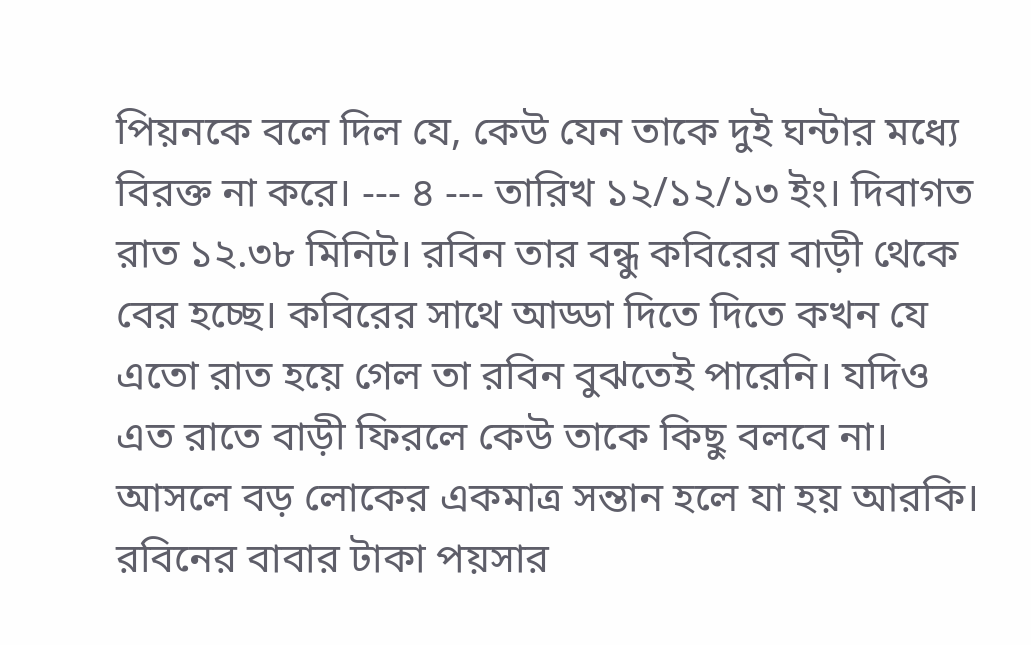পিয়নকে বলে দিল যে, কেউ যেন তাকে দুই ঘন্টার মধ্যে বিরক্ত না করে। --- ৪ --- তারিখ ১২/১২/১৩ ইং। দিবাগত রাত ১২.৩৮ মিনিট। রবিন তার বন্ধু কবিরের বাড়ী থেকে বের হচ্ছে। কবিরের সাথে আড্ডা দিতে দিতে কখন যে এতো রাত হয়ে গেল তা রবিন বুঝতেই পারেনি। যদিও এত রাতে বাড়ী ফিরলে কেউ তাকে কিছু বলবে না। আসলে বড় লোকের একমাত্র সন্তান হলে যা হয় আরকি। রবিনের বাবার টাকা পয়সার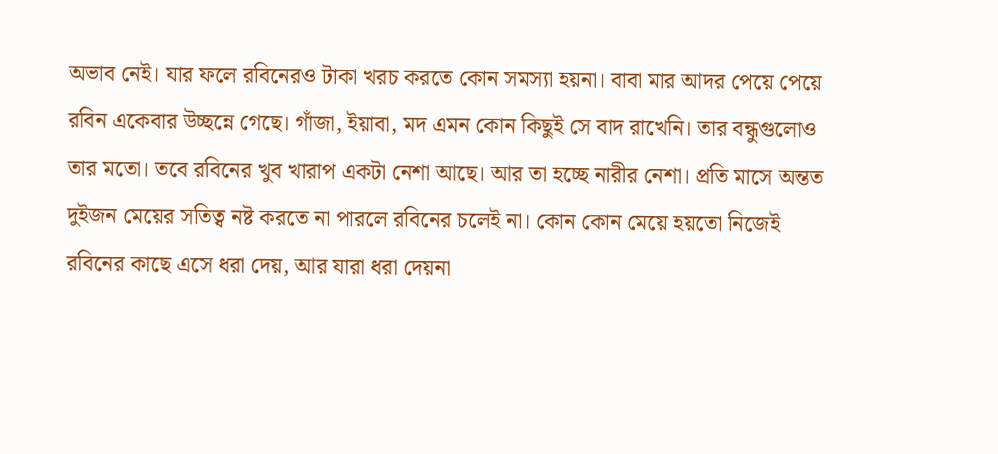অভাব নেই। যার ফলে রবিনেরও টাকা খরচ করতে কোন সমস্যা হয়না। বাবা মার আদর পেয়ে পেয়ে রবিন একেবার উচ্ছন্নে গেছে। গাঁজা, ইয়াবা, মদ এমন কোন কিছুই সে বাদ রাখেনি। তার বন্ধুগুলোও তার মতো। তবে রবিনের খুব খারাপ একটা নেশা আছে। আর তা হচ্ছে নারীর নেশা। প্রতি মাসে অন্তত দুইজন মেয়ের সতিত্ব নষ্ট করতে না পারলে রবিনের চলেই না। কোন কোন মেয়ে হয়তো নিজেই রবিনের কাছে এসে ধরা দেয়, আর যারা ধরা দেয়না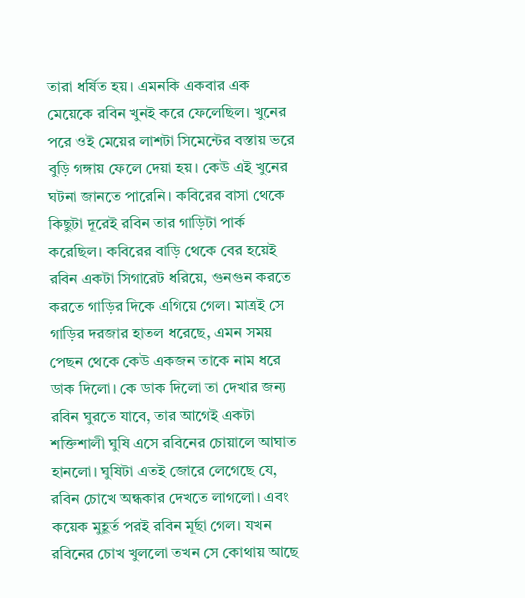তারা ধর্ষিত হয়। এমনকি একবার এক মেয়েকে রবিন খুনই করে ফেলেছিল। খুনের পরে ওই মেয়ের লাশটা সিমেন্টের বস্তায় ভরে বুড়ি গঙ্গায় ফেলে দেয়া হয়। কেউ এই খুনের ঘটনা জানতে পারেনি। কবিরের বাসা থেকে কিছুটা দূরেই রবিন তার গাড়িটা পার্ক করেছিল। কবিরের বাড়ি থেকে বের হয়েই রবিন একটা সিগারেট ধরিয়ে, গুনগুন করতে করতে গাড়ির দিকে এগিয়ে গেল। মাত্রই সে গাড়ির দরজার হাতল ধরেছে, এমন সময় পেছন থেকে কেউ একজন তাকে নাম ধরে ডাক দিলো। কে ডাক দিলো তা দেখার জন্য রবিন ঘুরতে যাবে, তার আগেই একটা শক্তিশালী ঘুষি এসে রবিনের চোয়ালে আঘাত হানলো। ঘুষিটা এতই জোরে লেগেছে যে, রবিন চোখে অন্ধকার দেখতে লাগলো। এবং কয়েক মুহূর্ত পরই রবিন মূর্ছা গেল। যখন রবিনের চোখ খুললো তখন সে কোথায় আছে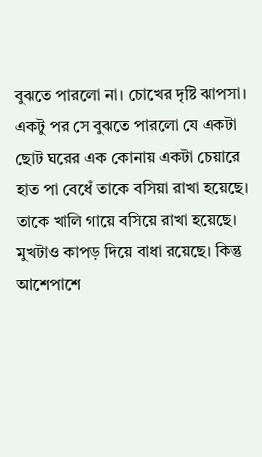বুঝতে পারলো না। চোখের দৃষ্টি ঝাপসা। একটু পর সে বুঝতে পারলো যে একটা ছোট ঘরের এক কোনায় একটা চেয়ারে হাত পা বেধেঁ তাকে বসিয়া রাখা হয়েছে। তাকে খালি গায়ে বসিয়ে রাখা হয়েছে। মুখটাও কাপড় দিয়ে বাধা রয়েছে। কিন্তু আশেপাশে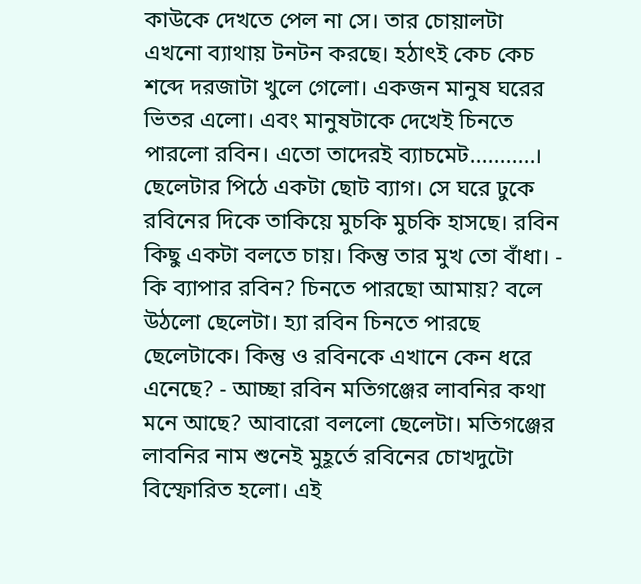কাউকে দেখতে পেল না সে। তার চোয়ালটা এখনো ব্যাথায় টনটন করছে। হঠাৎই কেচ কেচ শব্দে দরজাটা খুলে গেলো। একজন মানুষ ঘরের ভিতর এলো। এবং মানুষটাকে দেখেই চিনতে পারলো রবিন। এতো তাদেরই ব্যাচমেট...........। ছেলেটার পিঠে একটা ছোট ব্যাগ। সে ঘরে ঢুকে রবিনের দিকে তাকিয়ে মুচকি মুচকি হাসছে। রবিন কিছু একটা বলতে চায়। কিন্তু তার মুখ তো বাঁধা। - কি ব্যাপার রবিন? চিনতে পারছো আমায়? বলে উঠলো ছেলেটা। হ্যা রবিন চিনতে পারছে ছেলেটাকে। কিন্তু ও রবিনকে এখানে কেন ধরে এনেছে? - আচ্ছা রবিন মতিগঞ্জের লাবনির কথা মনে আছে? আবারো বললো ছেলেটা। মতিগঞ্জের লাবনির নাম শুনেই মুহূর্তে রবিনের চোখদুটো বিস্ফোরিত হলো। এই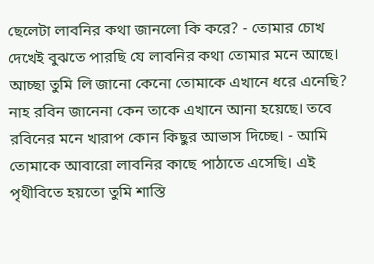ছেলেটা লাবনির কথা জানলো কি করে? - তোমার চোখ দেখেই বুঝতে পারছি যে লাবনির কথা তোমার মনে আছে। আচ্ছা তুমি লি জানো কেনো তোমাকে এখানে ধরে এনেছি? নাহ রবিন জানেনা কেন তাকে এখানে আনা হয়েছে। তবে রবিনের মনে খারাপ কোন কিছুর আভাস দিচ্ছে। - আমি তোমাকে আবারো লাবনির কাছে পাঠাতে এসেছি। এই পৃথীবিতে হয়তো তুমি শাস্তি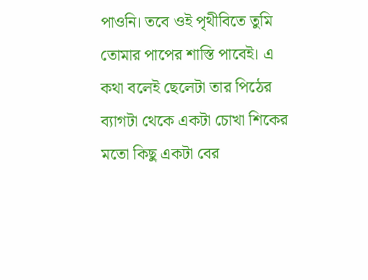পাওনি। তবে ওই পৃথীবিতে তুমি তোমার পাপের শাস্তি পাবেই। এ কথা বলেই ছেলেটা তার পিঠের ব্যাগটা থেকে একটা চোখা শিকের মতো কিছু একটা বের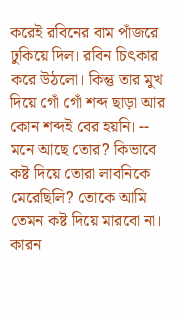করেই রবিনের বাম পাঁজরে ঢুকিয়ে দিল। রবিন চিৎকার করে উঠলো। কিন্তু তার মুখ দিয়ে গোঁ গোঁ শব্দ ছাড়া আর কোন শব্দই বের হয়নি। -- মনে আছে তোর? কিভাবে কষ্ট দিয়ে তোরা লাবনিকে মেরেছিলি? তোকে আমি তেমন কষ্ট দিয়ে মারবো না। কারন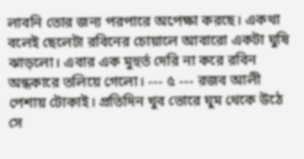লাবনি তোর জন্য পরপারে অপেক্ষা করছে। একথা বলেই ছেলেটা রবিনের চোয়ালে আবারো একটা ঘুষি ঝাড়লো। এবার এক মুহুর্ত দেরি না করে রবিন অন্ধকারে তলিয়ে গেলো। --- ৫ --- রজব আলী পেশায় টোকাই। প্রতিদিন খুব ভোরে ঘুম থেকে উঠে সে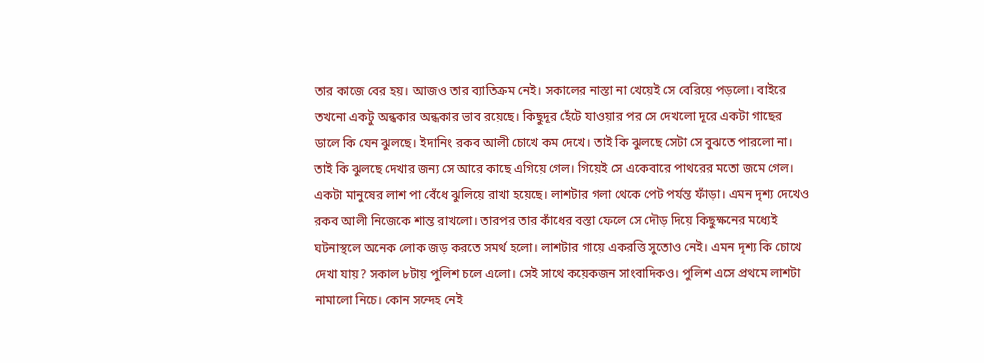তার কাজে বের হয়। আজও তার ব্যাতিক্রম নেই। সকালের নাস্তা না খেয়েই সে বেরিয়ে পড়লো। বাইরে তখনো একটু অন্ধকার অন্ধকার ভাব রয়েছে। কিছুদূর হেঁটে যাওয়ার পর সে দেখলো দূরে একটা গাছের ডালে কি যেন ঝুলছে। ইদানিং রকব আলী চোখে কম দেখে। তাই কি ঝুলছে সেটা সে বুঝতে পারলো না। তাই কি ঝুলছে দেখার জন্য সে আরে কাছে এগিয়ে গেল। গিয়েই সে একেবারে পাথরের মতো জমে গেল। একটা মানুষের লাশ পা বেঁধে ঝুলিয়ে রাখা হয়েছে। লাশটার গলা থেকে পেট পর্যন্ত ফাঁড়া। এমন দৃশ্য দেখেও রকব আলী নিজেকে শান্ত রাখলো। তারপর তার কাঁধের বস্তা ফেলে সে দৌড় দিয়ে কিছুক্ষনের মধ্যেই ঘটনাস্থলে অনেক লোক জড় করতে সমর্থ হলো। লাশটার গায়ে একরত্তি সুতোও নেই। এমন দৃশ্য কি চোখে দেখা যায়? সকাল ৮টায় পুলিশ চলে এলো। সেই সাথে কয়েকজন সাংবাদিকও। পুলিশ এসে প্রথমে লাশটা নামালো নিচে। কোন সন্দেহ নেই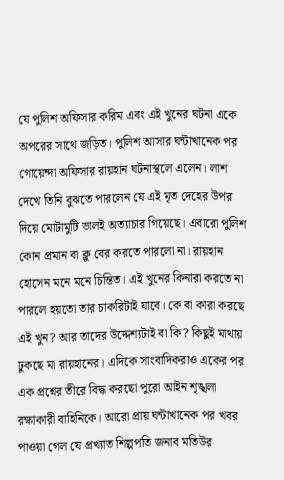যে পুলিশ অফিসার করিম এবং এই খুনের ঘটনা একে অপরের সাথে জড়িত। পুলিশ আসার ঘন্টাখানেক পর গোয়েন্দা অফিসার রায়হান ঘটনাস্থলে এলেন। লাশ দেখে তিনি বুঝতে পারলেন যে এই মৃত দেহের উপর দিয়ে মোটামুটি ভালই অত্যাচার গিয়েছে। এবারো পুলিশ কোন প্রমান বা ক্লু বের করতে পারলো না। রায়হান হোসেন মনে মনে চিন্তিত। এই খুনের কিনারা করতে না পারলে হয়তো তার চাকরিটাই যাবে। কে বা কারা করছে এই খুন? আর তাদের উদ্দেশ্যটাই বা কি? কিছুই মাথায় ঢুকছে মা রায়হানের। এদিকে সাংবাদিকরাও একের পর এক প্রশ্নের তীরে বিদ্ধ করছো পুরো আইন শৃঙ্খলা রক্ষাকারী বাহিনিকে। আরো প্রায় ঘন্টাখানেক পর খবর পাওয়া গেল যে প্রখ্যাত শিল্পপতি জনাব মতিউর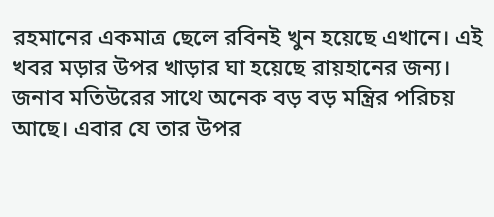রহমানের একমাত্র ছেলে রবিনই খুন হয়েছে এখানে। এই খবর মড়ার উপর খাড়ার ঘা হয়েছে রায়হানের জন্য। জনাব মতিউরের সাথে অনেক বড় বড় মন্ত্রির পরিচয় আছে। এবার যে তার উপর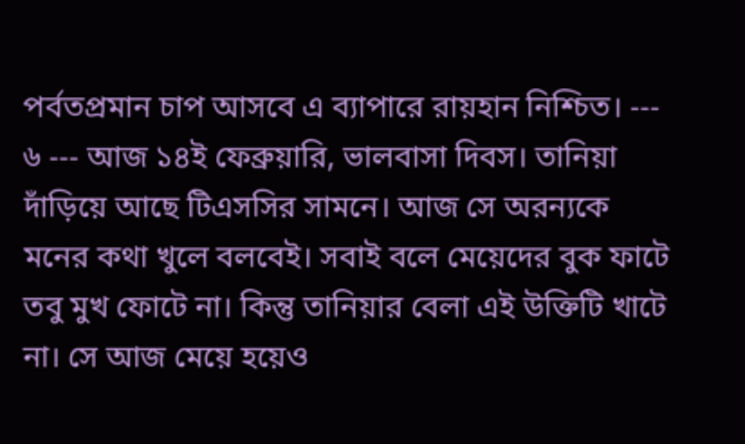পর্বতপ্রমান চাপ আসবে এ ব্যাপারে রায়হান নিশ্চিত। --- ৬ --- আজ ১৪ই ফেব্রুয়ারি, ভালবাসা দিবস। তানিয়া দাঁড়িয়ে আছে টিএসসির সামনে। আজ সে অরন্যকে মনের কথা খুলে বলবেই। সবাই বলে মেয়েদের বুক ফাটে তবু মুখ ফোটে না। কিন্তু তানিয়ার বেলা এই উক্তিটি খাটে না। সে আজ মেয়ে হয়েও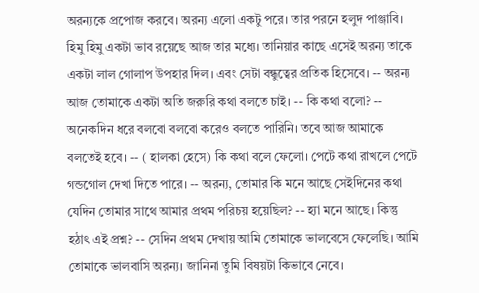অরন্যকে প্রপোজ করবে। অরন্য এলো একটু পরে। তার পরনে হলুদ পাঞ্জাবি। হিমু হিমু একটা ভাব রয়েছে আজ তার মধ্যে। তানিয়ার কাছে এসেই অরন্য তাকে একটা লাল গোলাপ উপহার দিল। এবং সেটা বন্ধুত্বের প্রতিক হিসেবে। -- অরন্য আজ তোমাকে একটা অতি জরুরি কথা বলতে চাই। -- কি কথা বলো? -- অনেকদিন ধরে বলবো বলবো করেও বলতে পারিনি। তবে আজ আমাকে বলতেই হবে। -- ( হালকা হেসে) কি কথা বলে ফেলো। পেটে কথা রাখলে পেটে গন্ডগোল দেখা দিতে পারে। -- অরন্য, তোমার কি মনে আছে সেইদিনের কথা যেদিন তোমার সাথে আমার প্রথম পরিচয় হয়েছিল? -- হ্যা মনে আছে। কিন্তু হঠাৎ এই প্রশ্ন? -- সেদিন প্রথম দেখায় আমি তোমাকে ভালবেসে ফেলেছি। আমি তোমাকে ভালবাসি অরন্য। জানিনা তুমি বিষয়টা কিভাবে নেবে।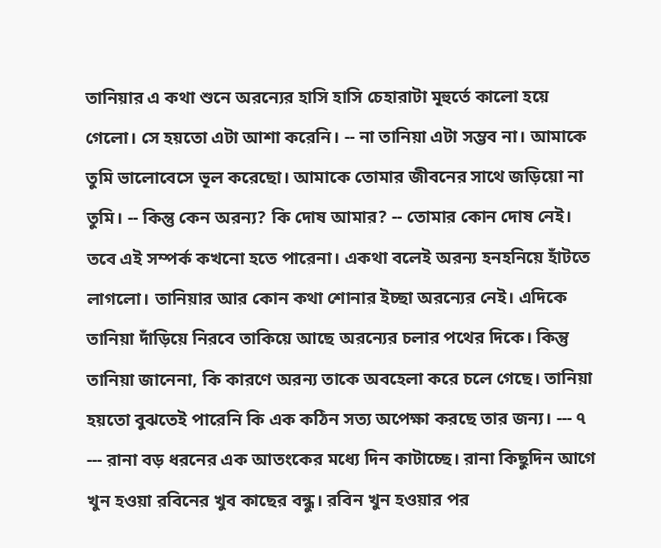তানিয়ার এ কথা শুনে অরন্যের হাসি হাসি চেহারাটা মূহুর্তে কালো হয়ে গেলো। সে হয়তো এটা আশা করেনি। -- না তানিয়া এটা সম্ভব না। আমাকে তুমি ভালোবেসে ভূল করেছো। আমাকে তোমার জীবনের সাথে জড়িয়ো না তুমি। -- কিন্তু কেন অরন্য? কি দোষ আমার? -- তোমার কোন দোষ নেই। তবে এই সম্পর্ক কখনো হতে পারেনা। একথা বলেই অরন্য হনহনিয়ে হাঁটতে লাগলো। তানিয়ার আর কোন কথা শোনার ইচ্ছা অরন্যের নেই। এদিকে তানিয়া দাঁড়িয়ে নিরবে তাকিয়ে আছে অরন্যের চলার পথের দিকে। কিন্তু তানিয়া জানেনা, কি কারণে অরন্য তাকে অবহেলা করে চলে গেছে। তানিয়া হয়তো বুঝতেই পারেনি কি এক কঠিন সত্য অপেক্ষা করছে তার জন্য। --- ৭ --- রানা বড় ধরনের এক আতংকের মধ্যে দিন কাটাচ্ছে। রানা কিছুদিন আগে খুন হওয়া রবিনের খুব কাছের বন্ধু। রবিন খুন হওয়ার পর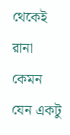থেকেই রানা কেমন যেন একটু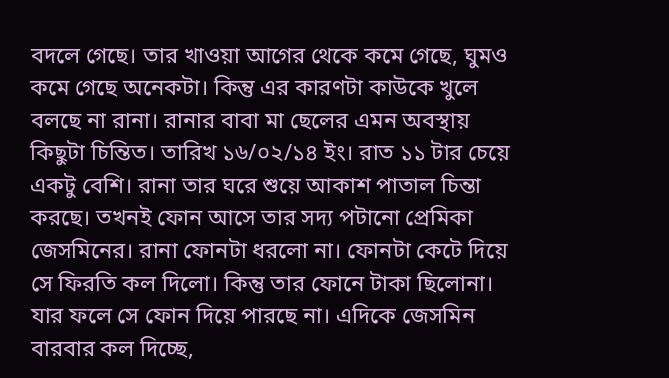বদলে গেছে। তার খাওয়া আগের থেকে কমে গেছে, ঘুমও কমে গেছে অনেকটা। কিন্তু এর কারণটা কাউকে খুলে বলছে না রানা। রানার বাবা মা ছেলের এমন অবস্থায় কিছুটা চিন্তিত। তারিখ ১৬/০২/১৪ ইং। রাত ১১ টার চেয়ে একটু বেশি। রানা তার ঘরে শুয়ে আকাশ পাতাল চিন্তা করছে। তখনই ফোন আসে তার সদ্য পটানো প্রেমিকা জেসমিনের। রানা ফোনটা ধরলো না। ফোনটা কেটে দিয়ে সে ফিরতি কল দিলো। কিন্তু তার ফোনে টাকা ছিলোনা। যার ফলে সে ফোন দিয়ে পারছে না। এদিকে জেসমিন বারবার কল দিচ্ছে,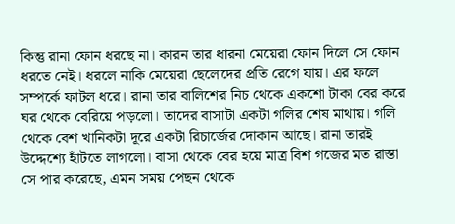কিন্তু রানা ফোন ধরছে না। কারন তার ধারনা মেয়েরা ফোন দিলে সে ফোন ধরতে নেই। ধরলে নাকি মেয়েরা ছেলেদের প্রতি রেগে যায়। এর ফলে সম্পর্কে ফাটল ধরে। রানা তার বালিশের নিচ থেকে একশো টাকা বের করে ঘর থেকে বেরিয়ে পড়লো। তাদের বাসাটা একটা গলির শেষ মাথায়। গলি থেকে বেশ খানিকটা দূরে একটা রিচার্জের দোকান আছে। রানা তারই উদ্দেশ্যে হাঁটতে লাগলো। বাসা থেকে বের হয়ে মাত্র বিশ গজের মত রাস্তা সে পার করেছে, এমন সময় পেছন থেকে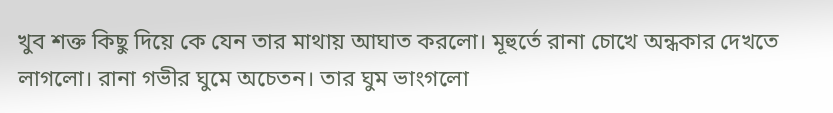খুব শক্ত কিছু দিয়ে কে যেন তার মাথায় আঘাত করলো। মূহুর্তে রানা চোখে অন্ধকার দেখতে লাগলো। রানা গভীর ঘুমে অচেতন। তার ঘুম ভাংগলো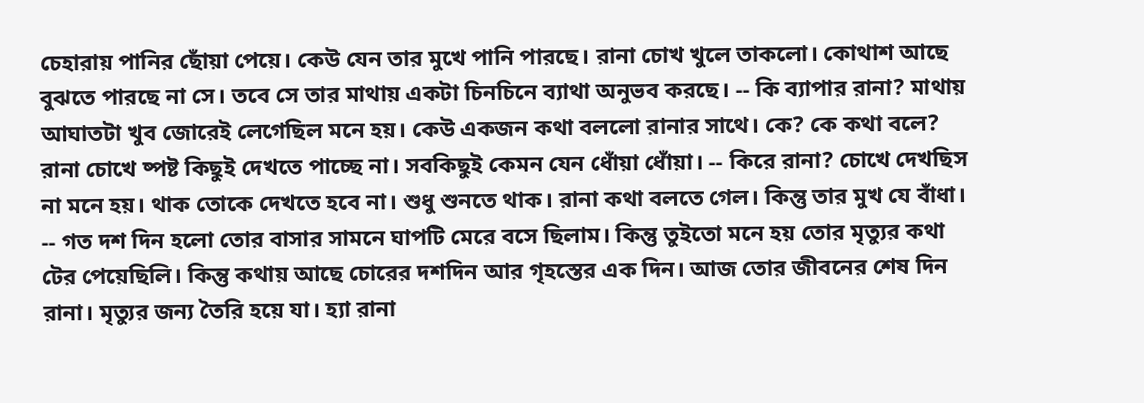চেহারায় পানির ছোঁয়া পেয়ে। কেউ যেন তার মুখে পানি পারছে। রানা চোখ খুলে তাকলো। কোথাশ আছে বুঝতে পারছে না সে। তবে সে তার মাথায় একটা চিনচিনে ব্যাথা অনুভব করছে। -- কি ব্যাপার রানা? মাথায় আঘাতটা খুব জোরেই লেগেছিল মনে হয়। কেউ একজন কথা বললো রানার সাথে। কে? কে কথা বলে? রানা চোখে ষ্পষ্ট কিছুই দেখতে পাচ্ছে না। সবকিছুই কেমন যেন ধোঁয়া ধোঁয়া। -- কিরে রানা? চোখে দেখছিস না মনে হয়। থাক তোকে দেখতে হবে না। শুধু শুনতে থাক। রানা কথা বলতে গেল। কিন্তু তার মুখ যে বাঁধা। -- গত দশ দিন হলো তোর বাসার সামনে ঘাপটি মেরে বসে ছিলাম। কিন্তু তুইতো মনে হয় তোর মৃত্যুর কথা টের পেয়েছিলি। কিন্তু কথায় আছে চোরের দশদিন আর গৃহস্তের এক দিন। আজ তোর জীবনের শেষ দিন রানা। মৃত্যুর জন্য তৈরি হয়ে যা। হ্যা রানা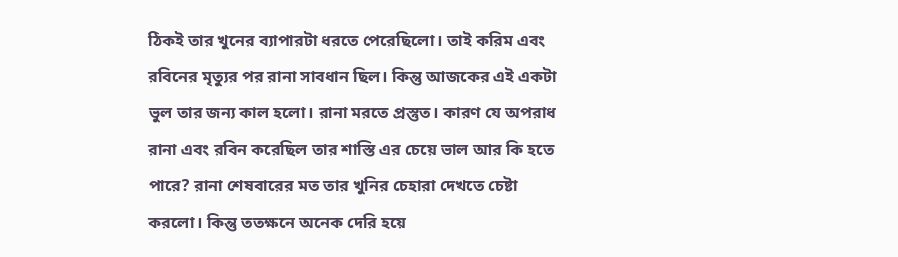ঠিকই তার খুনের ব্যাপারটা ধরতে পেরেছিলো। তাই করিম এবং রবিনের মৃত্যুর পর রানা সাবধান ছিল। কিন্তু আজকের এই একটা ভুল তার জন্য কাল হলো। রানা মরতে প্রস্তুত। কারণ যে অপরাধ রানা এবং রবিন করেছিল তার শাস্তি এর চেয়ে ভাল আর কি হতে পারে? রানা শেষবারের মত তার খুনির চেহারা দেখতে চেষ্টা করলো। কিন্তু ততক্ষনে অনেক দেরি হয়ে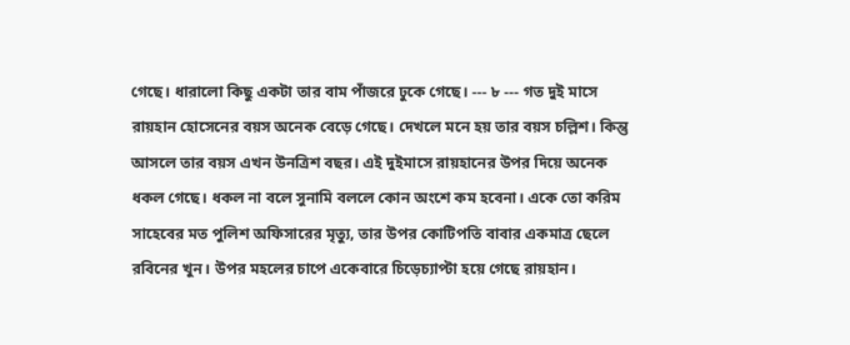গেছে। ধারালো কিছু একটা তার বাম পাঁজরে ঢুকে গেছে। --- ৮ --- গত দুই মাসে রায়হান হোসেনের বয়স অনেক বেড়ে গেছে। দেখলে মনে হয় তার বয়স চল্লিশ। কিন্তু আসলে তার বয়স এখন উনত্রিশ বছর। এই দুইমাসে রায়হানের উপর দিয়ে অনেক ধকল গেছে। ধকল না বলে সুনামি বললে কোন অংশে কম হবেনা। একে তো করিম সাহেবের মত পুলিশ অফিসারের মৃত্যু, তার উপর কোটিপতি বাবার একমাত্র ছেলে রবিনের খুন। উপর মহলের চাপে একেবারে চিড়েচ্যাপ্টা হয়ে গেছে রায়হান।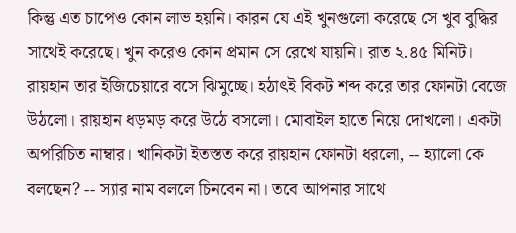কিন্তু এত চাপেও কোন লাভ হয়নি। কারন যে এই খুনগুলো করেছে সে খুব বুদ্ধির সাথেই করেছে। খুন করেও কোন প্রমান সে রেখে যায়নি। রাত ২.৪৫ মিনিট। রায়হান তার ইজিচেয়ারে বসে ঝিমুচ্ছে। হঠাৎই বিকট শব্দ করে তার ফোনটা বেজে উঠলো। রায়হান ধড়মড় করে উঠে বসলো। মোবাইল হাতে নিয়ে দোখলো। একটা অপরিচিত নাম্বার। খানিকটা ইতস্তত করে রায়হান ফোনটা ধরলো, -- হ্যালো কে বলছেন? -- স্যার নাম বললে চিনবেন না। তবে আপনার সাথে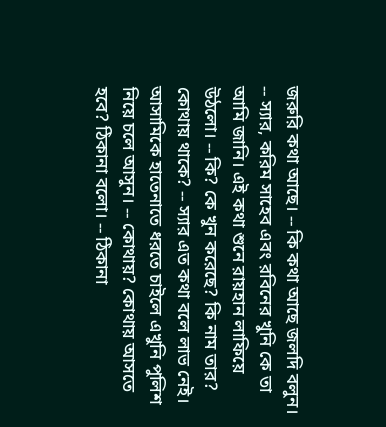জরুরি কথা আছে। -- কি কথা আছে জলদি বলুন। -- স্যার, করিম সাহেব এবং রবিনের খুনি কে তা আমি জানি। এই কথা শুনে রায়হান লাফিয়ে উঠলো। -- কি? কে খুন করেছে? কি নাম তার? কোথায় থাকে? -- স্যার এত কথা বলে লাভ নেই। আসামিকে হাতেনাতে ধরতে চাইলে এখুনি পুলিশ নিয়ে চলে আসুন। -- কোথায়? কোথায় আসতে হবে? ঠিকানা বলো। -- ঠিকানা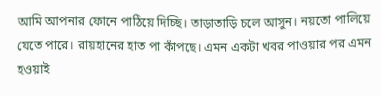আমি আপনার ফোনে পাঠিয়ে দিচ্ছি। তাড়াতাড়ি চলে আসুন। নয়তো পালিয়ে যেতে পারে। রায়হানের হাত পা কাঁপছে। এমন একটা খবর পাওয়ার পর এমন হওয়াই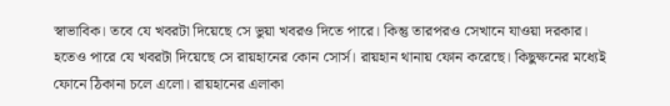স্বাভাবিক। তবে যে খবরটা দিয়েছে সে ভুয়া খবরও দিতে পারে। কিন্তু তারপরও সেখানে যাওয়া দরকার। হতেও পারে যে খবরটা দিয়েছে সে রায়হানের কোন সোর্স। রায়হান থানায় ফোন করেছে। কিছুক্ষনের মধ্যেই ফোনে ঠিকানা চলে এলো। রায়হানের এলাকা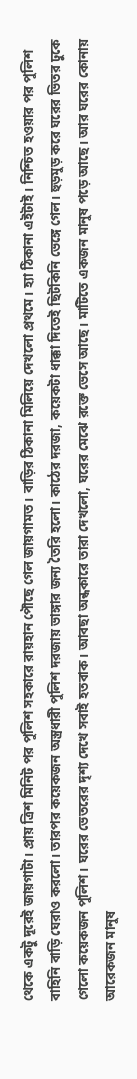থেকে একটু দূরেই জায়গাটা। প্রায় ত্রিশ মিনিট পর পুলিশ সহকারে রায়হান পৌছে গেল জায়গামত। বাড়ির ঠিকানা মিলিয়ে দেখলো প্রথমে। হ্যা ঠিকানা এইটাই। নিশ্চিত হওয়ার পর পুলিশ বাহিনি বাড়ি ঘেরাও করলো। তারপর কয়েকজন অস্ত্রধারী পুলিশ দরজায় ভাঙ্গার জন্য তৈরি হলো। কাঠের দরজা, কয়েকটা ধাক্কা দিতেই ছিটকিনি ভেঙ্গে গেল। হুড়মুড় করে ঘরের ভিতর ঢুকে গেলো কয়েকজন পুলিশ। ঘরের ভেতরের দৃশ্য দেখে সবাই হতবাক। আবছা অন্ধকারে তারা দেখলো, ঘরের মেঝে রক্তে ভেসে আছে। মাটিতে একজন মানুষ পড়ে আছে। আর ঘরের কোনায় আরেকজন মানুষ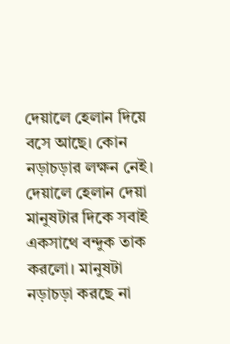দেয়ালে হেলান দিয়ে বসে আছে। কোন নড়াচড়ার লক্ষন নেই। দেয়ালে হেলান দেয়া মানুষটার দিকে সবাই একসাথে বন্দুক তাক করলো। মানুষটা নড়াচড়া করছে না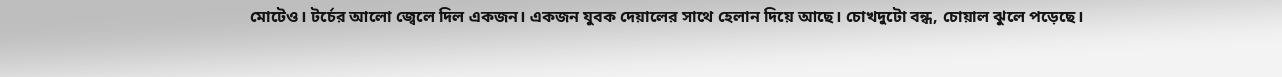মোটেও। টর্চের আলো জ্বেলে দিল একজন। একজন যুবক দেয়ালের সাথে হেলান দিয়ে আছে। চোখদুটো বন্ধ, চোয়াল ঝুলে পড়েছে।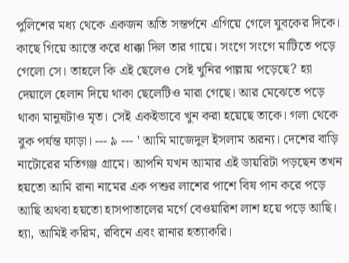পুলিশের মধ্য থেকে একজন অতি সন্তর্পনে এগিয়ে গেলে যুবকের দিকে। কাছে গিয়ে আস্তে করে ধাক্কা দিল তার গায়ে। সংগে সংগে মাটিতে পড়ে গেলো সে। তাহলে কি এই ছেলেও সেই খুনির পাল্লায় পড়েছে? হ্যা দেয়ালে হেলান দিয়ে থাকা ছেলেটিও মারা গেছে। আর মেঝেতে পড়ে থাকা মানুষটাও মৃত। সেই একইভাবে খুন করা হয়েছে তাকে। গলা থেকে বুক পর্যন্ত ফাড়া। --- ৯ --- ' আমি মাজেদুল ইসলাম অরন্য। দেশের বাড়ি নাটোরের মতিগঞ্জ গ্রামে। আপনি যখন আমার এই ডায়রিটা পড়ছেন তখন হয়তো আমি রানা নামের এক পশুর লাশের পাশে বিষ পান করে পড়ে আছি অথবা হয়তো হাসপাতালের মর্গে বেওয়ারিশ লাশ হয়ে পড়ে আছি। হ্যা, আমিই করিম, রবিনে এবং রানার হত্যাকরি।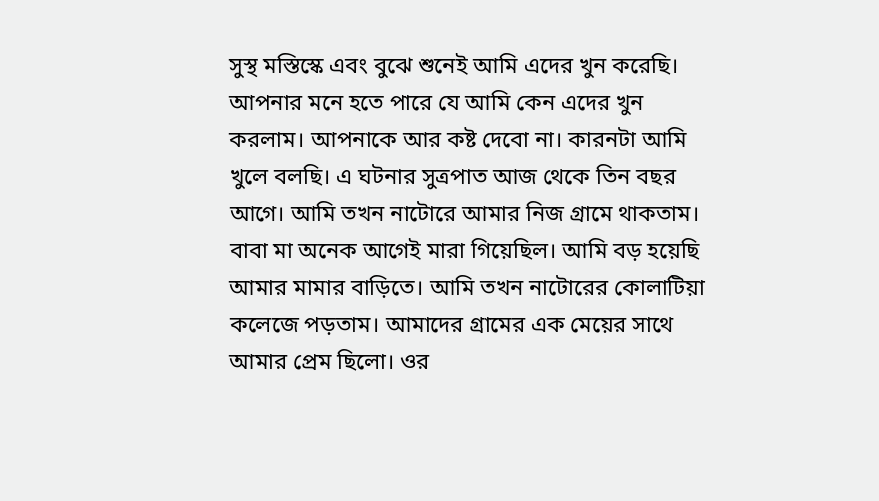সুস্থ মস্তিস্কে এবং বুঝে শুনেই আমি এদের খুন করেছি। আপনার মনে হতে পারে যে আমি কেন এদের খুন করলাম। আপনাকে আর কষ্ট দেবো না। কারনটা আমি খুলে বলছি। এ ঘটনার সুত্রপাত আজ থেকে তিন বছর আগে। আমি তখন নাটোরে আমার নিজ গ্রামে থাকতাম। বাবা মা অনেক আগেই মারা গিয়েছিল। আমি বড় হয়েছি আমার মামার বাড়িতে। আমি তখন নাটোরের কোলাটিয়া কলেজে পড়তাম। আমাদের গ্রামের এক মেয়ের সাথে আমার প্রেম ছিলো। ওর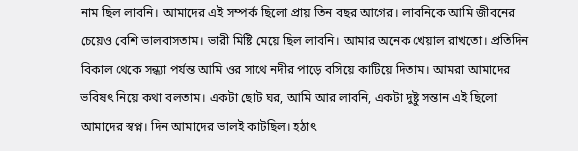নাম ছিল লাবনি। আমাদের এই সম্পর্ক ছিলো প্রায় তিন বছর আগের। লাবনিকে আমি জীবনের চেয়েও বেশি ভালবাসতাম। ভারী মিষ্টি মেয়ে ছিল লাবনি। আমার অনেক খেয়াল রাখতো। প্রতিদিন বিকাল থেকে সন্ধ্যা পর্যন্ত আমি ওর সাথে নদীর পাড়ে বসিয়ে কাটিয়ে দিতাম। আমরা আমাদের ভবিষৎ নিয়ে কথা বলতাম। একটা ছোট ঘর, আমি আর লাবনি, একটা দুষ্টু সন্তান এই ছিলো আমাদের স্বপ্ন। দিন আমাদের ভালই কাটছিল। হঠাৎ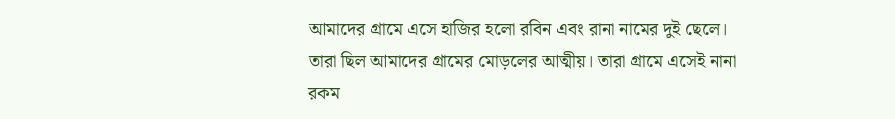আমাদের গ্রামে এসে হাজির হলো রবিন এবং রানা নামের দুই ছেলে। তারা ছিল আমাদের গ্রামের মোড়লের আত্মীয়। তারা গ্রামে এসেই নানা রকম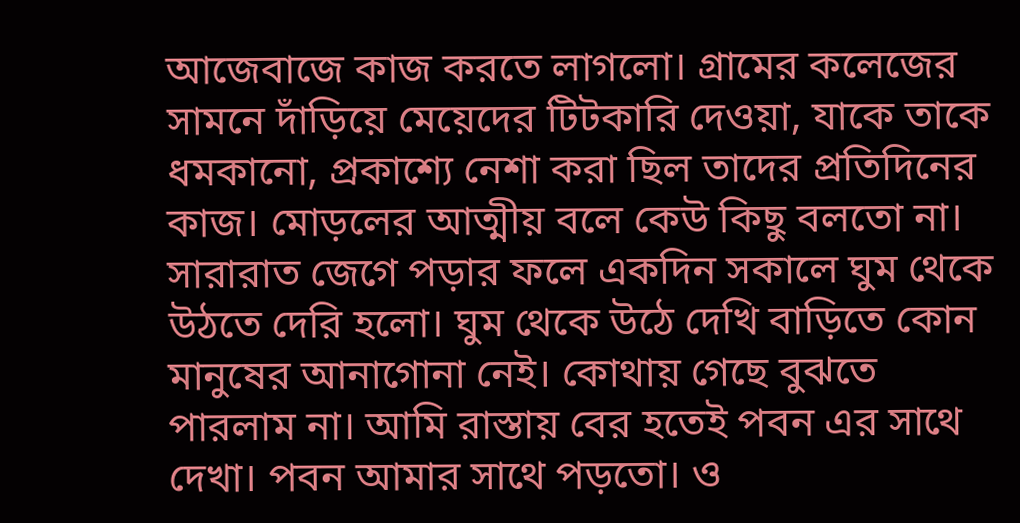আজেবাজে কাজ করতে লাগলো। গ্রামের কলেজের সামনে দাঁড়িয়ে মেয়েদের টিটকারি দেওয়া, যাকে তাকে ধমকানো, প্রকাশ্যে নেশা করা ছিল তাদের প্রতিদিনের কাজ। মোড়লের আত্মীয় বলে কেউ কিছু বলতো না। সারারাত জেগে পড়ার ফলে একদিন সকালে ঘুম থেকে উঠতে দেরি হলো। ঘুম থেকে উঠে দেখি বাড়িতে কোন মানুষের আনাগোনা নেই। কোথায় গেছে বুঝতে পারলাম না। আমি রাস্তায় বের হতেই পবন এর সাথে দেখা। পবন আমার সাথে পড়তো। ও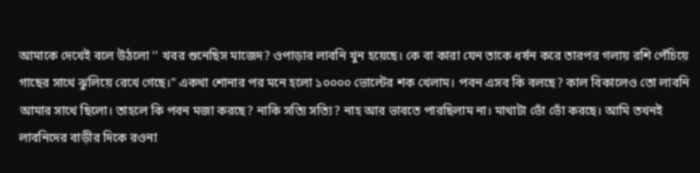আমাকে দেখেই বলে উঠলো '' খবর শুনেছিস মাজেদ? ওপাড়ার লাবনি খুন হয়েছে। কে বা কারা যেন তাকে ধর্ষন করে তারপর গলায় রশি পেঁচিয়ে গাছের সাথে ঝুলিয়ে রেখে গেছে।" একথা শোনার পর মনে হলো ১০০০০ ভোল্টের শক খেলাম। পবন এসব কি বলছে? কাল বিকালেও তো লাবনি আমার সাথে ছিলো। তাহলে কি পবন মজা করছে? নাকি সত্যি সত্যি? নাহ আর ভাবতে পারছিলাম না। মাথাটা ভোঁ ভোঁ করছে। আমি তখনই লাবনিদের বাড়ীর দিকে রওনা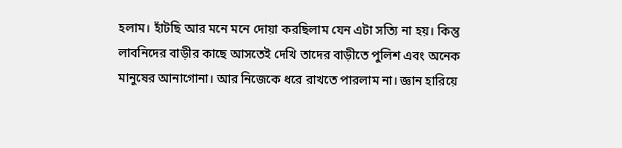হলাম। হাঁটছি আর মনে মনে দোয়া করছিলাম যেন এটা সত্যি না হয়। কিন্তু লাবনিদের বাড়ীর কাছে আসতেই দেখি তাদের বাড়ীতে পুলিশ এবং অনেক মানুষের আনাগোনা। আর নিজেকে ধরে রাখতে পারলাম না। জ্ঞান হারিয়ে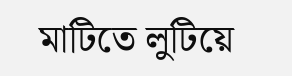মাটিতে লুটিয়ে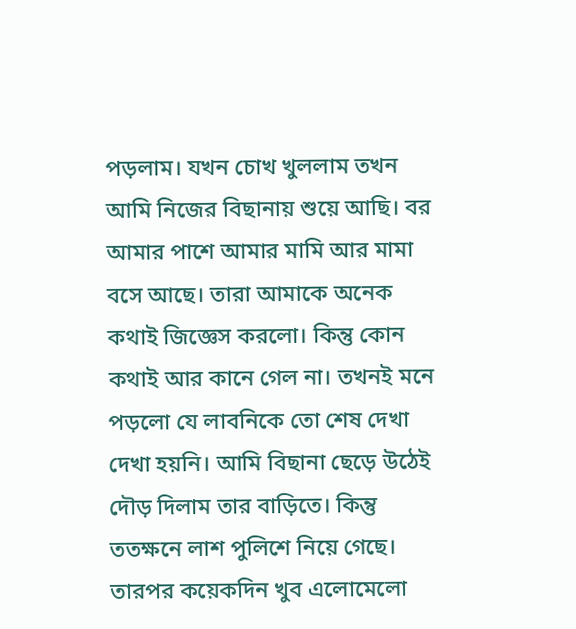পড়লাম। যখন চোখ খুললাম তখন আমি নিজের বিছানায় শুয়ে আছি। বর আমার পাশে আমার মামি আর মামা বসে আছে। তারা আমাকে অনেক কথাই জিজ্ঞেস করলো। কিন্তু কোন কথাই আর কানে গেল না। তখনই মনে পড়লো যে লাবনিকে তো শেষ দেখা দেখা হয়নি। আমি বিছানা ছেড়ে উঠেই দৌড় দিলাম তার বাড়িতে। কিন্তু ততক্ষনে লাশ পুলিশে নিয়ে গেছে। তারপর কয়েকদিন খুব এলোমেলো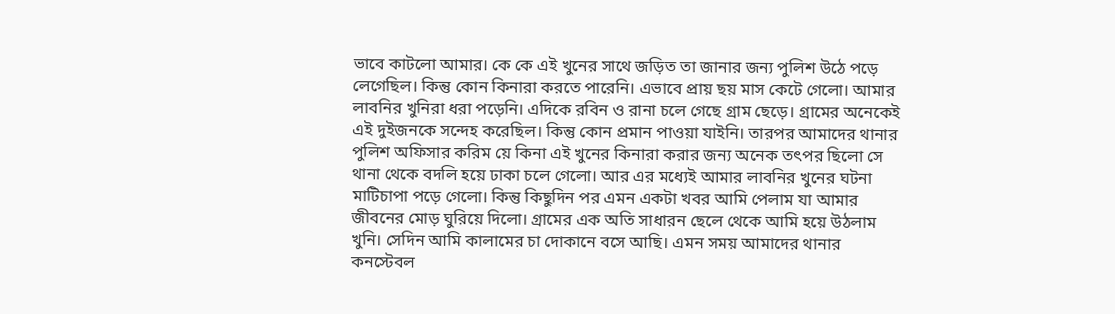ভাবে কাটলো আমার। কে কে এই খুনের সাথে জড়িত তা জানার জন্য পুলিশ উঠে পড়ে লেগেছিল। কিন্তু কোন কিনারা করতে পারেনি। এভাবে প্রায় ছয় মাস কেটে গেলো। আমার লাবনির খুনিরা ধরা পড়েনি। এদিকে রবিন ও রানা চলে গেছে গ্রাম ছেড়ে। গ্রামের অনেকেই এই দুইজনকে সন্দেহ করেছিল। কিন্তু কোন প্রমান পাওয়া যাইনি। তারপর আমাদের থানার পুলিশ অফিসার করিম য়ে কিনা এই খুনের কিনারা করার জন্য অনেক তৎপর ছিলো সে থানা থেকে বদলি হয়ে ঢাকা চলে গেলো। আর এর মধ্যেই আমার লাবনির খুনের ঘটনা মাটিচাপা পড়ে গেলো। কিন্তু কিছুদিন পর এমন একটা খবর আমি পেলাম যা আমার জীবনের মোড় ঘুরিয়ে দিলো। গ্রামের এক অতি সাধারন ছেলে থেকে আমি হয়ে উঠলাম খুনি। সেদিন আমি কালামের চা দোকানে বসে আছি। এমন সময় আমাদের থানার কনস্টেবল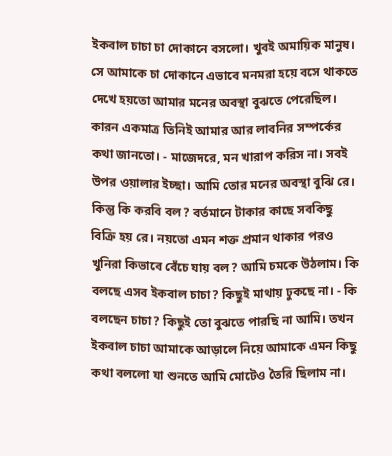ইকবাল চাচা চা দোকানে বসলো। খুবই অমায়িক মানুষ। সে আমাকে চা দোকানে এভাবে মনমরা হয়ে বসে থাকতে দেখে হয়তো আমার মনের অবস্থা বুঝতে পেরেছিল। কারন একমাত্র তিনিই আমার আর লাবনির সম্পর্কের কথা জানতো। - মাজেদরে, মন খারাপ করিস না। সবই উপর ওয়ালার ইচ্ছা। আমি তোর মনের অবস্থা বুঝি রে। কিন্তু কি করবি বল? বর্তমানে টাকার কাছে সবকিছু বিক্রি হয় রে। নয়তো এমন শক্ত প্রমান থাকার পরও খুনিরা কিভাবে বেঁচে যায় বল? আমি চমকে উঠলাম। কি বলছে এসব ইকবাল চাচা? কিছুই মাথায় ঢুকছে না। - কি বলছেন চাচা? কিছুই তো বুঝতে পারছি না আমি। তখন ইকবাল চাচা আমাকে আড়ালে নিয়ে আমাকে এমন কিছু কথা বললো যা শুনতে আমি মোটেও তৈরি ছিলাম না।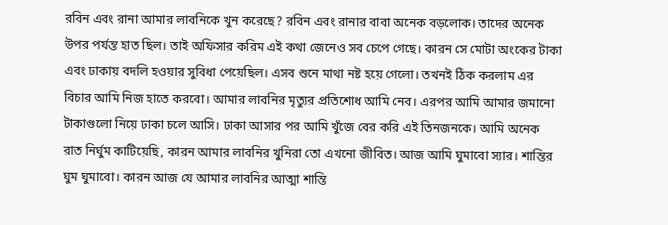রবিন এবং রানা আমার লাবনিকে খুন করেছে? রবিন এবং রানার বাবা অনেক বড়লোক। তাদের অনেক উপর পর্যন্ত হাত ছিল। তাই অফিসার করিম এই কথা জেনেও সব চেপে গেছে। কারন সে মোটা অংকের টাকা এবং ঢাকায় বদলি হওয়ার সুবিধা পেয়েছিল। এসব শুনে মাথা নষ্ট হয়ে গেলো। তখনই ঠিক করলাম এর বিচার আমি নিজ হাতে করবো। আমার লাবনির মৃত্যুর প্রতিশোধ আমি নেব। এরপর আমি আমার জমানো টাকাগুলো নিয়ে ঢাকা চলে আসি। ঢাকা আসার পর আমি খুঁজে বের করি এই তিনজনকে। আমি অনেক রাত নির্ঘুম কাটিয়েছি, কারন আমার লাবনির খুনিরা তো এখনো জীবিত। আজ আমি ঘুমাবো স্যার। শান্তির ঘুম ঘুমাবো। কারন আজ যে আমার লাবনির আত্মা শান্তি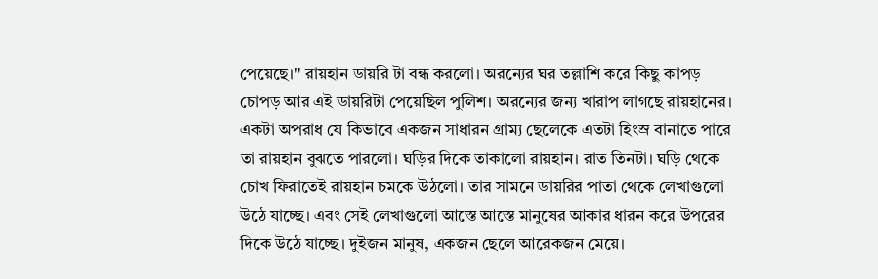পেয়েছে।" রায়হান ডায়রি টা বন্ধ করলো। অরন্যের ঘর তল্লাশি করে কিছু কাপড় চোপড় আর এই ডায়রিটা পেয়েছিল পুলিশ। অরন্যের জন্য খারাপ লাগছে রায়হানের। একটা অপরাধ যে কিভাবে একজন সাধারন গ্রাম্য ছেলেকে এতটা হিংস্র বানাতে পারে তা রায়হান বুঝতে পারলো। ঘড়ির দিকে তাকালো রায়হান। রাত তিনটা। ঘড়ি থেকে চোখ ফিরাতেই রায়হান চমকে উঠলো। তার সামনে ডায়রির পাতা থেকে লেখাগুলো উঠে যাচ্ছে। এবং সেই লেখাগুলো আস্তে আস্তে মানুষের আকার ধারন করে উপরের দিকে উঠে যাচ্ছে। দুইজন মানুষ, একজন ছেলে আরেকজন মেয়ে।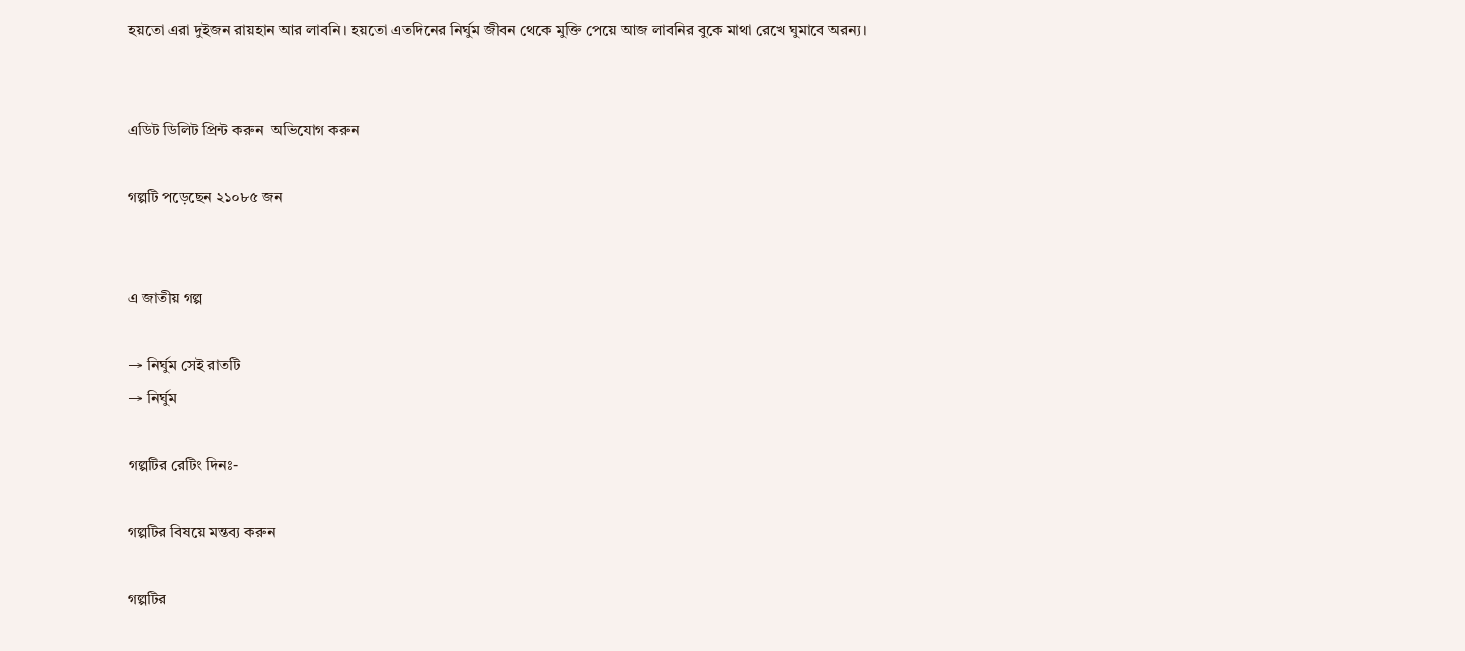হয়তো এরা দুইজন রায়হান আর লাবনি। হয়তো এতদিনের নির্ঘুম জীবন থেকে মুক্তি পেয়ে আজ লাবনির বুকে মাথা রেখে ঘুমাবে অরন্য।


এডিট ডিলিট প্রিন্ট করুন  অভিযোগ করুন

গল্পটি পড়েছেন ২১০৮৫ জন


এ জাতীয় গল্প

→ নির্ঘুম সেই রাতটি
→ নির্ঘুম

গল্পটির রেটিং দিনঃ-

গল্পটির বিষয়ে মন্তব্য করুন

গল্পটির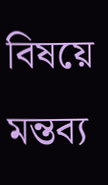বিষয়ে মন্তব্য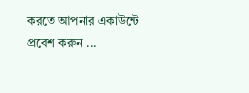করতে আপনার একাউন্টে প্রবেশ করুন ...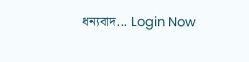ধন্যবাদ... Login Now